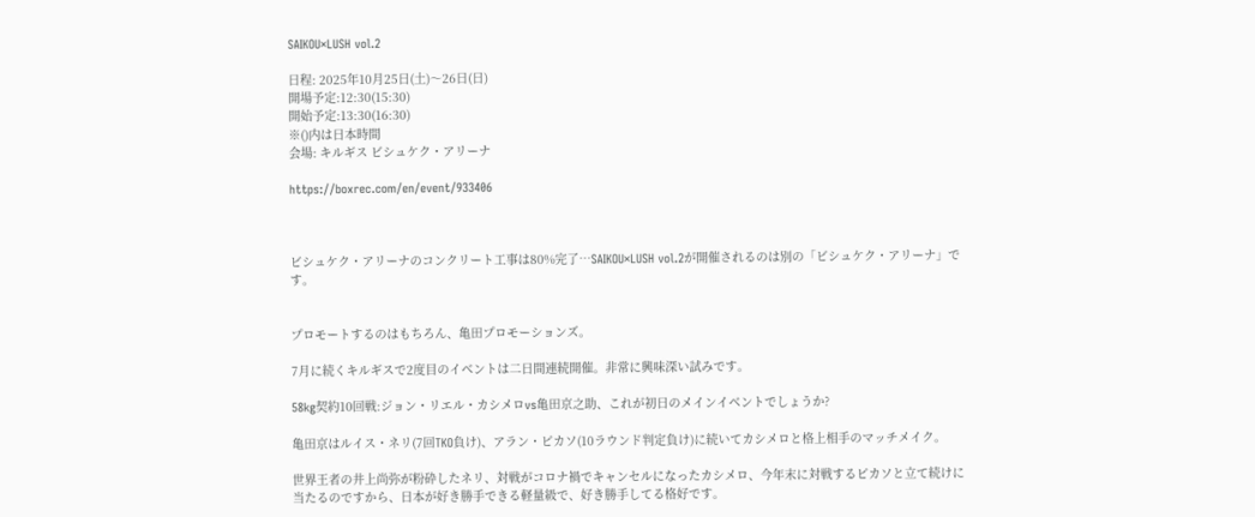SAIKOU×LUSH vol.2

日程: 2025年10月25日(土)〜26日(日)
開場予定:12:30(15:30)
開始予定:13:30(16:30)
※()内は日本時間
会場: キルギス ビシュケク・アリーナ

https://boxrec.com/en/event/933406



ビシュケク・アリーナのコンクリート工事は80%完了…SAIKOU×LUSH vol.2が開催されるのは別の「ビシュケク・アリーナ」です。


プロモートするのはもちろん、亀田プロモーションズ。

7月に続くキルギスで2度目のイベントは二日間連続開催。非常に興味深い試みです。

58kg契約10回戦:ジョン・リエル・カシメロvs亀田京之助、これが初日のメインイベントでしょうか?

亀田京はルイス・ネリ(7回TKO負け)、アラン・ピカソ(10ラウンド判定負け)に続いてカシメロと格上相手のマッチメイク。

世界王者の井上尚弥が粉砕したネリ、対戦がコロナ禍でキャンセルになったカシメロ、今年末に対戦するピカソと立て続けに当たるのですから、日本が好き勝手できる軽量級で、好き勝手してる格好です。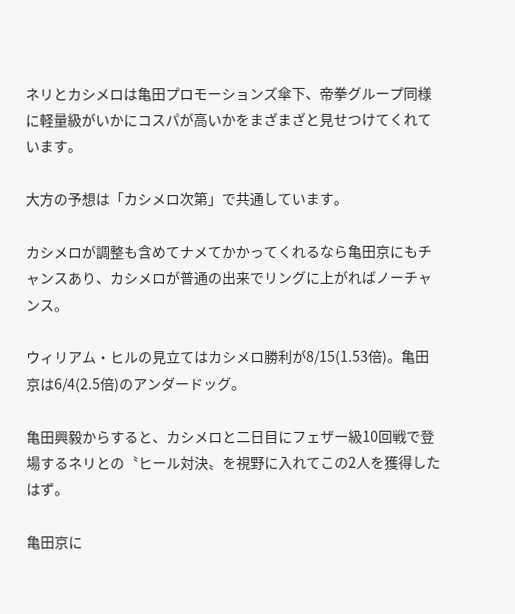ネリとカシメロは亀田プロモーションズ傘下、帝拳グループ同様に軽量級がいかにコスパが高いかをまざまざと見せつけてくれています。

大方の予想は「カシメロ次第」で共通しています。

カシメロが調整も含めてナメてかかってくれるなら亀田京にもチャンスあり、カシメロが普通の出来でリングに上がればノーチャンス。

ウィリアム・ヒルの見立てはカシメロ勝利が8/15(1.53倍)。亀田京は6/4(2.5倍)のアンダードッグ。

亀田興毅からすると、カシメロと二日目にフェザー級10回戦で登場するネリとの〝ヒール対決〟を視野に入れてこの2人を獲得したはず。

亀田京に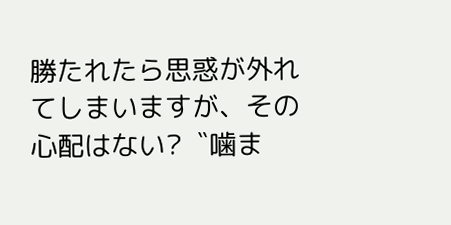勝たれたら思惑が外れてしまいますが、その心配はない?〝噛ま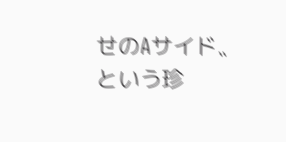せのAサイド〟という珍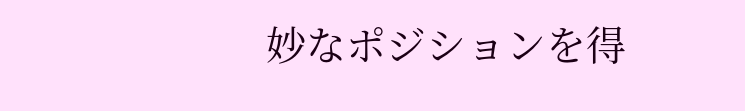妙なポジションを得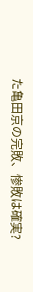た亀田京の完敗、惨敗は確実?